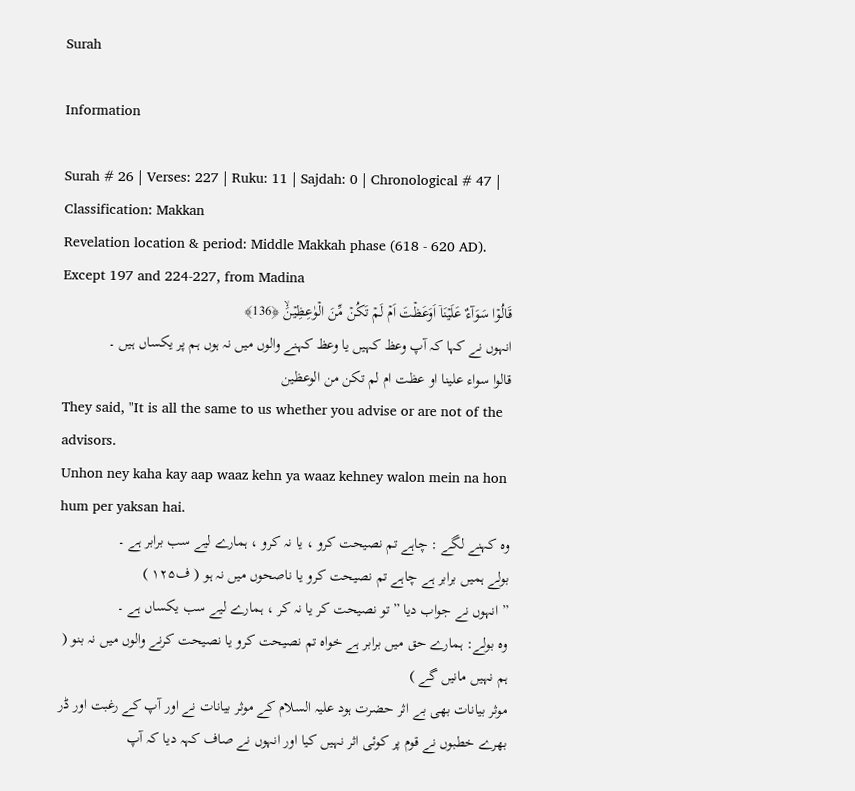Surah

Information

Surah # 26 | Verses: 227 | Ruku: 11 | Sajdah: 0 | Chronological # 47 | Classification: Makkan
Revelation location & period: Middle Makkah phase (618 - 620 AD). Except 197 and 224-227, from Madina
قَالُوۡا سَوَآءٌ عَلَيۡنَاۤ اَوَعَظۡتَ اَمۡ لَمۡ تَكُنۡ مِّنَ الۡوٰعِظِيۡنَۙ ﴿136﴾
انہوں نے کہا کہ آپ وعظ کہیں یا وعظ کہنے والوں میں نہ ہوں ہم پر یکساں ہیں ۔
قالوا سواء علينا او عظت ام لم تكن من الوعظين
They said, "It is all the same to us whether you advise or are not of the advisors.
Unhon ney kaha kay aap waaz kehn ya waaz kehney walon mein na hon hum per yaksan hai.
وہ کہنے لگے : چاہے تم نصیحت کرو ، یا نہ کرو ، ہمارے لیے سب برابر ہے ۔
بولے ہمیں برابر ہے چاہے تم نصیحت کرو یا ناصحوں میں نہ ہو ( ف۱۲۵ )
” انہوں نے جواب دیا ” تو نصیحت کر یا نہ کر ، ہمارے لیے سب یکساں ہے ۔
وہ بولے: ہمارے حق میں برابر ہے خواہ تم نصیحت کرو یا نصیحت کرنے والوں میں نہ بنو ( ہم نہیں مانیں گے )
موثر بیانات بھی بے اثر حضرت ہود علیہ السلام کے موثر بیانات نے اور آپ کے رغبت اور ڈر بھرے خطبوں نے قوم پر کوئی اثر نہیں کیا اور انہوں نے صاف کہہ دیا کہ آپ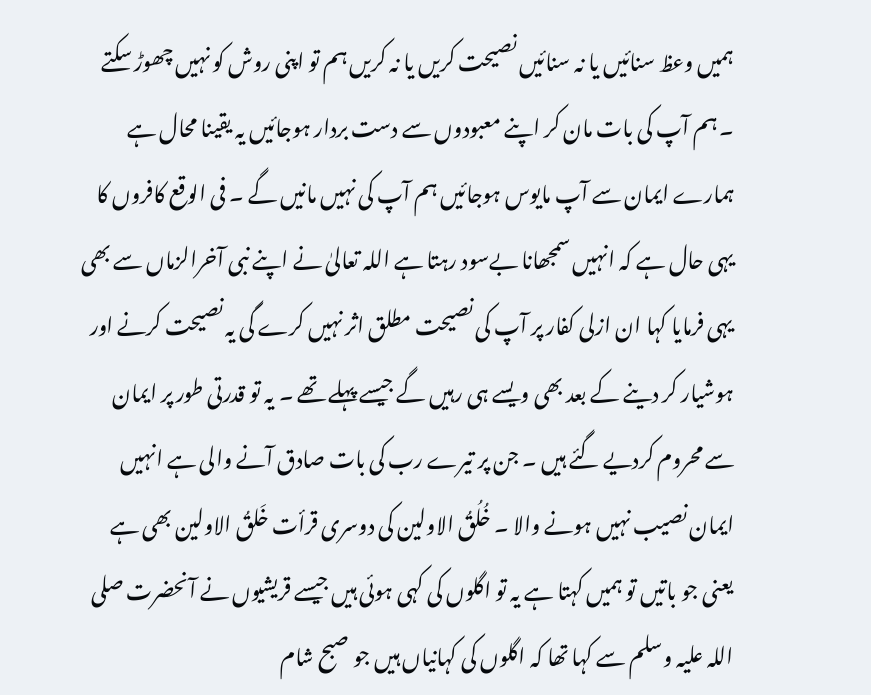ہمیں وعظ سنائیں یا نہ سنائیں نصیحت کریں یا نہ کریں ہم تو اپنی روش کو نہیں چھوڑ سکتے ۔ ہم آپ کی بات مان کر اپنے معبودوں سے دست بردار ہوجائیں یہ یقینا محال ہے ہمارے ایمان سے آپ مایوس ہوجائیں ہم آپ کی نہیں مانیں گے ۔ فی الوقع کافروں کا یہی حال ہے کہ انہیں سمجھانا بےسود رہتا ہے اللہ تعالیٰ نے اپنے نبی آخرالزماں سے بھی یہی فرمایا کہا ان ازلی کفار پر آپ کی نصیحت مطلق اثر نہیں کرے گی یہ نصیحت کرنے اور ہوشیار کر دینے کے بعد بھی ویسے ہی رہیں گے جیسے پہلے تھے ۔ یہ تو قدرتی طور پر ایمان سے محروم کردیے گئے ہیں ۔ جن پر تیرے رب کی بات صادق آنے والی ہے انہیں ایمان نصیب نہیں ہونے والا ۔ خُلُقُ الاولین کی دوسری قرأت خَلقُ الاولین بھی ہے یعنی جو باتیں تو ہمیں کہتا ہے یہ تو اگلوں کی کہی ہوئی ہیں جیسے قریشیوں نے آنحضرت صلی اللہ علیہ وسلم سے کہا تھا کہ اگلوں کی کہانیاں ہیں جو صبح شام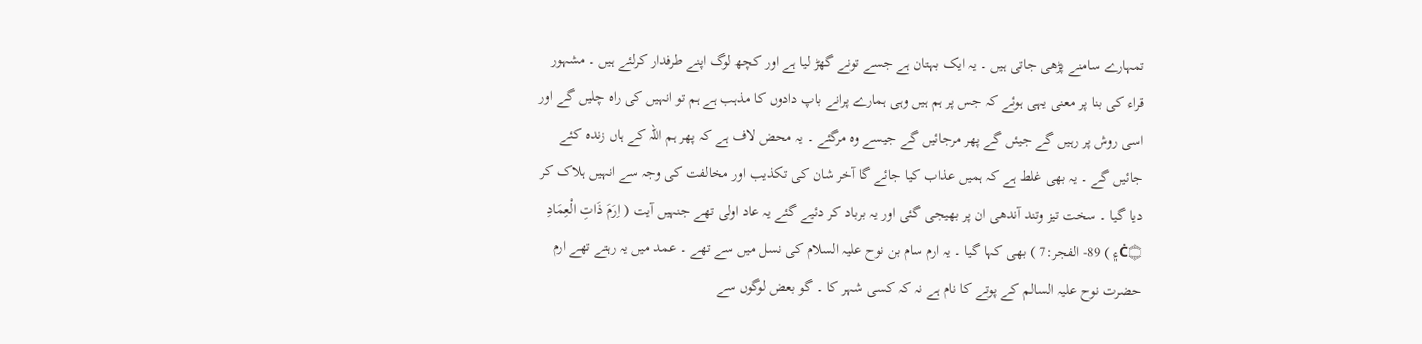تمہارے سامنے پڑھی جاتی ہیں ۔ یہ ایک بہتان ہے جسے تونے گھڑ لیا ہے اور کچھ لوگ اپنے طرفدار کرلئے ہیں ۔ مشہور قراء کی بنا پر معنی یہی ہوئے کہ جس پر ہم ہیں وہی ہمارے پرانے باپ دادوں کا مذہب ہے ہم تو انہیں کی راہ چلیں گے اور اسی روش پر رہیں گے جیئں گے پھر مرجائیں گے جیسے وہ مرگئے ۔ یہ محض لاف ہے کہ پھر ہم اللہ کے ہاں زندہ کئے جائیں گے ۔ یہ بھی غلط ہے کہ ہمیں عذاب کیا جائے گا آخر شان کی تکذیب اور مخالفت کی وجہ سے انہیں ہلاک کر دیا گیا ۔ سخت تیز وتند آندھی ان پر بھیجی گئی اور یہ برباد کر دئیے گئے یہ عاد اولی تھے جنہیں آیت ( اِرَمَ ذَاتِ الْعِمَادِ Ċ۝۽ ) 89- الفجر:7 ) بھی کہا گیا ۔ یہ ارم سام بن نوح علیہ السلام کی نسل میں سے تھے ۔ عمد میں یہ رہتے تھے ارم حضرت نوح علیہ السالم کے پوتے کا نام ہے نہ کہ کسی شہر کا ۔ گو بعض لوگوں سے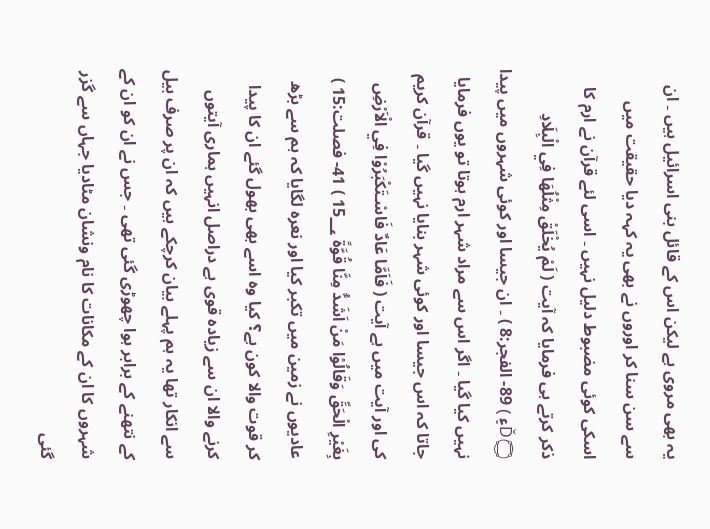یہ بھی مروی ہے لیکن اس کے قائل بنی اسرائیل ہیں ۔ ان سے سن سنا کر اوروں نے بھی یہ کہہ دیا حقیقت میں اسکی کوئی مضبوط دلیل نہیں ۔ اسی لئے قرآن نے ارم کا ذکر کرتے ہی فرمایا کہ آیت ( لَمْ يُخْلَقْ مِثْلُهَا فِي الْبِلَادِ Ď۝۽ ) 89- الفجر:8 ) ۔ ان جیسا اور کوئی شہروں میں پیدا نہیں کیا گیا ۔ اگر اس سے مراد شہر ارم ہوتا تو یوں فرمایا جاتا کہ اس جیسا اور کوئی شہر بنایا نہیں گیا ۔ قرآن کریم کی اور آیت میں ہے آیت ( فَاَمَّا عَادٌ فَاسْـتَكْبَرُوْا فِي الْاَرْضِ بِغَيْرِ الْحَقِّ وَقَالُوْا مَنْ اَشَدُّ مِنَّا قُوَّةً 15؀ ) 41- فصلت:15 ) عادیوں نے زمین میں تکبر کیا اور نعرہ لگایا کہ ہم سے بڑھ کر قوت والا کون ہے؟ کیا وہ اسے بھی بھول گئے ان کا پیدا کرنے والا ان سے زیادہ قوی ہے دراصل انہیں ہماری آیتوں سے انکار تھا یہ ہم پہلے بیان کرچکے ہیں کہ ان پر صرف بیل کے نتھنے کے برابر ہوا چھوڑی گئی تھی ۔ جس نے ان کو ان کے شہروں کا ان کے مکانات کا نام ونشان مٹادیا جہاں سے گزر گئی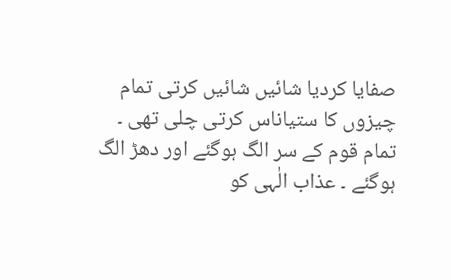صفایا کردیا شائیں شائیں کرتی تمام چیزوں کا ستیاناس کرتی چلی تھی ۔ تمام قوم کے سر الگ ہوگئے اور دھڑ الگ ہوگئے ۔ عذاب الٰہی کو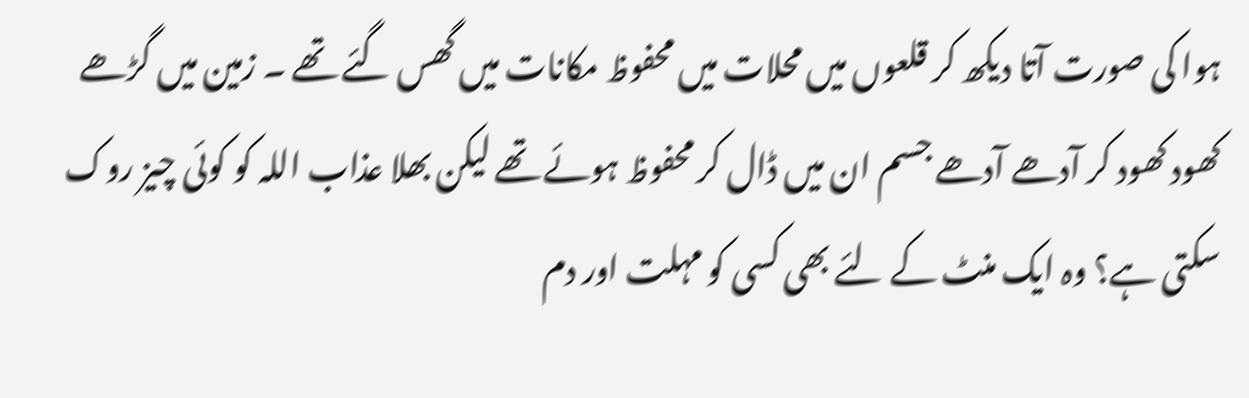ہوا کی صورت آتا دیکھ کر قلعوں میں محلات میں محفوظ مکانات میں گھس گئے تھے ۔ زمین میں گڑھے کھود کھود کر آدھے آدھے جسم ان میں ڈال کر محفوظ ہوئے تھے لیکن بھلا عذاب اللہ کو کوئی چیز روک سکتی ہے؟ وہ ایک منٹ کے لئے بھی کسی کو مہلت اور دم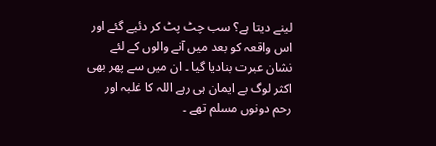لینے دیتا ہے؟ سب چٹ پٹ کر دئیے گئے اور اس واقعہ کو بعد میں آنے والوں کے لئے نشان عبرت بنادیا گیا ۔ ان میں سے پھر بھی اکثر لوگ بے ایمان ہی رہے اللہ کا غلبہ اور رحم دونوں مسلم تھے ۔